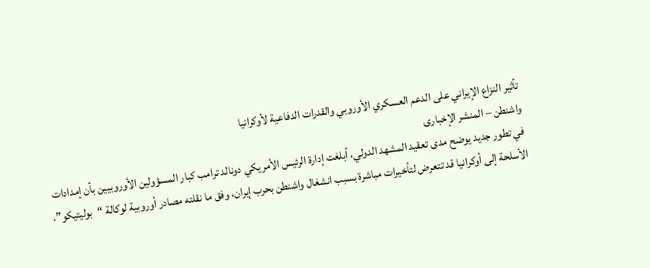تأثير النزاع الإيراني على الدعم العسكري الأوروبي والقدرات الدفاعية لأوكرانيا
واشنطن – المنشر الإخبارى
في تطور جديد يوضح مدى تعقيد المشهد الدولي، أبلغت إدارة الرئيس الأمريكي دونالد ترامب كبار المسؤولين الأوروبيين بأن إمدادات الأسلحة إلى أوكرانيا قد تتعرض لتأخيرات مباشرة بسبب انشغال واشنطن بحرب إيران، وفق ما نقلته مصادر أوروبية لوكالة “بوليتيكو”.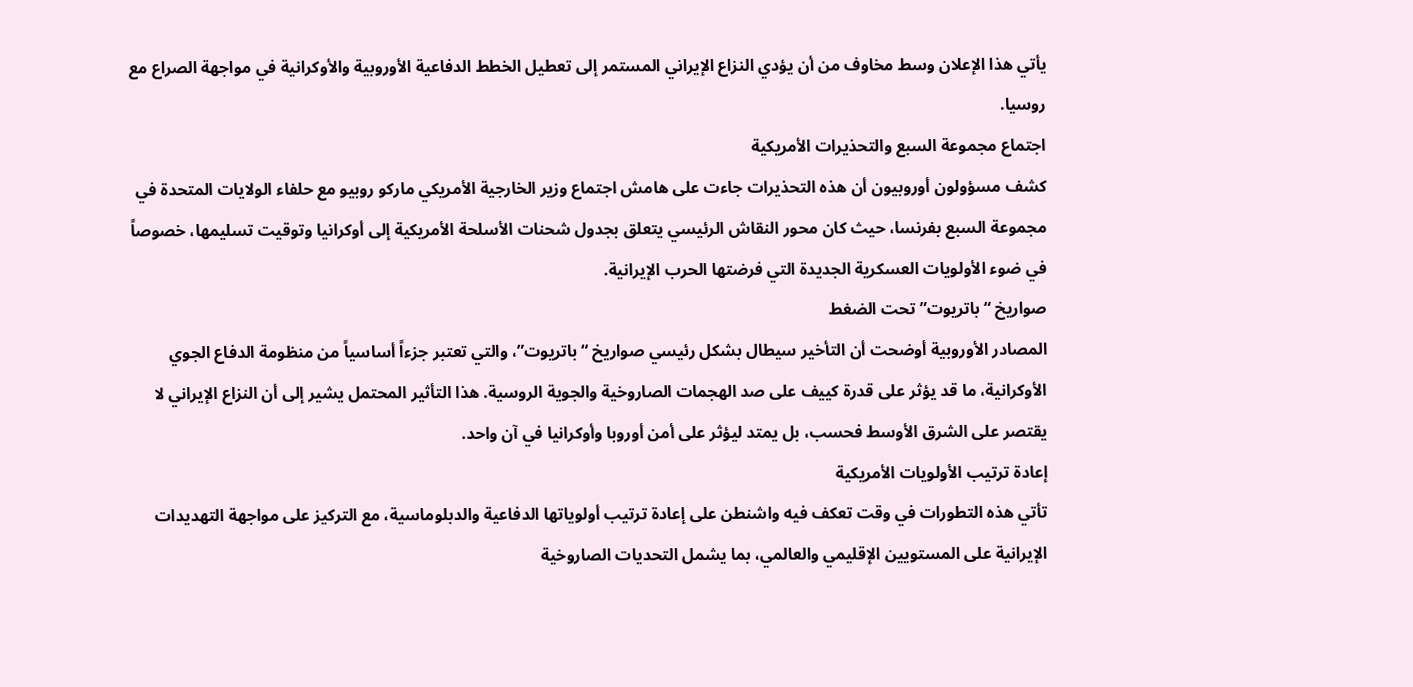يأتي هذا الإعلان وسط مخاوف من أن يؤدي النزاع الإيراني المستمر إلى تعطيل الخطط الدفاعية الأوروبية والأوكرانية في مواجهة الصراع مع روسيا.
اجتماع مجموعة السبع والتحذيرات الأمريكية
كشف مسؤولون أوروبيون أن هذه التحذيرات جاءت على هامش اجتماع وزير الخارجية الأمريكي ماركو روبيو مع حلفاء الولايات المتحدة في مجموعة السبع بفرنسا، حيث كان محور النقاش الرئيسي يتعلق بجدول شحنات الأسلحة الأمريكية إلى أوكرانيا وتوقيت تسليمها، خصوصاً في ضوء الأولويات العسكرية الجديدة التي فرضتها الحرب الإيرانية.
صواريخ “باتريوت” تحت الضغط
المصادر الأوروبية أوضحت أن التأخير سيطال بشكل رئيسي صواريخ “باتريوت”، والتي تعتبر جزءاً أساسياً من منظومة الدفاع الجوي الأوكرانية، ما قد يؤثر على قدرة كييف على صد الهجمات الصاروخية والجوية الروسية. هذا التأثير المحتمل يشير إلى أن النزاع الإيراني لا يقتصر على الشرق الأوسط فحسب، بل يمتد ليؤثر على أمن أوروبا وأوكرانيا في آن واحد.
إعادة ترتيب الأولويات الأمريكية
تأتي هذه التطورات في وقت تعكف فيه واشنطن على إعادة ترتيب أولوياتها الدفاعية والدبلوماسية، مع التركيز على مواجهة التهديدات الإيرانية على المستويين الإقليمي والعالمي، بما يشمل التحديات الصاروخية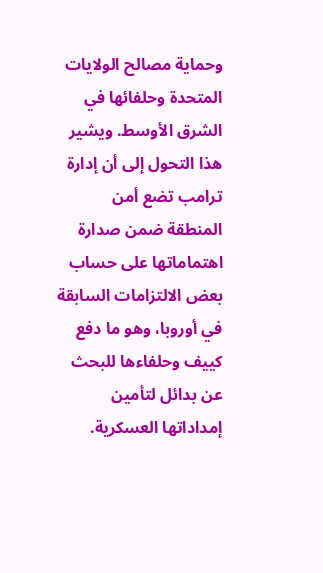وحماية مصالح الولايات المتحدة وحلفائها في الشرق الأوسط. ويشير هذا التحول إلى أن إدارة ترامب تضع أمن المنطقة ضمن صدارة اهتماماتها على حساب بعض الالتزامات السابقة في أوروبا، وهو ما دفع كييف وحلفاءها للبحث عن بدائل لتأمين إمداداتها العسكرية.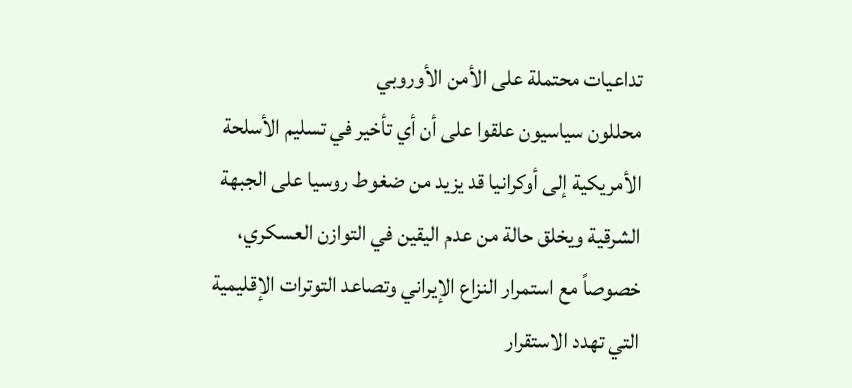تداعيات محتملة على الأمن الأوروبي
محللون سياسيون علقوا على أن أي تأخير في تسليم الأسلحة الأمريكية إلى أوكرانيا قد يزيد من ضغوط روسيا على الجبهة الشرقية ويخلق حالة من عدم اليقين في التوازن العسكري، خصوصاً مع استمرار النزاع الإيراني وتصاعد التوترات الإقليمية التي تهدد الاستقرار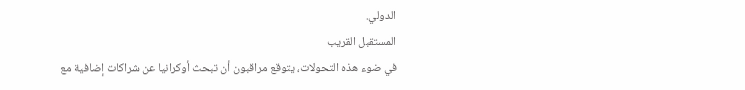الدولي.
المستقبل القريب
في ضوء هذه التحولات، يتوقع مراقبون أن تبحث أوكرانيا عن شراكات إضافية مع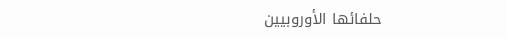حلفائها الأوروبيين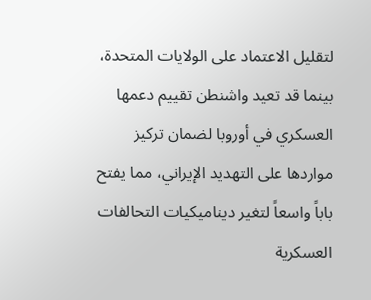لتقليل الاعتماد على الولايات المتحدة، بينما قد تعيد واشنطن تقييم دعمها العسكري في أوروبا لضمان تركيز مواردها على التهديد الإيراني، مما يفتح باباً واسعاً لتغير ديناميكيات التحالفات العسكرية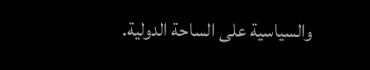والسياسية على الساحة الدولية.